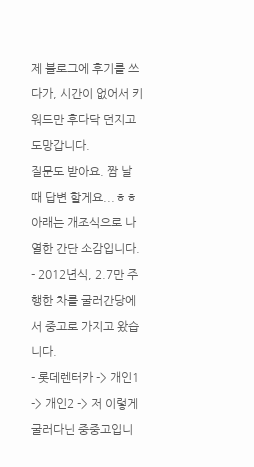제 블로그에 후기를 쓰다가, 시간이 없어서 키워드만 후다닥 던지고 도망갑니다.
질문도 받아요. 짬 날 때 답변 할게요...ㅎㅎ
아래는 개조식으로 나열한 간단 소감입니다.
- 2012년식, 2.7만 주행한 차를 굴러간당에서 중고로 가지고 왔습니다.
- 롯데렌터카 -> 개인1 -> 개인2 -> 저 이렇게 굴러다닌 중중고입니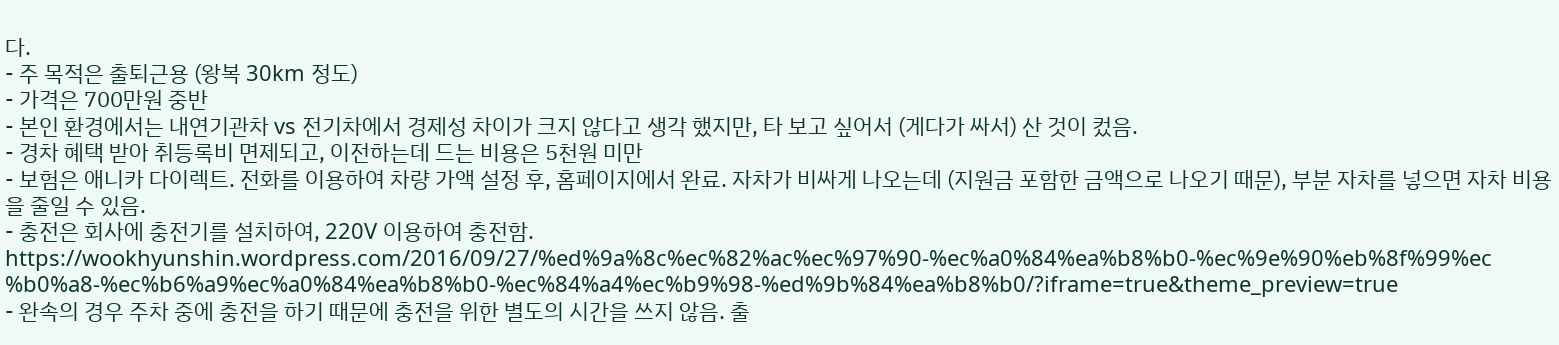다.
- 주 목적은 출퇴근용 (왕복 30km 정도)
- 가격은 700만원 중반
- 본인 환경에서는 내연기관차 vs 전기차에서 경제성 차이가 크지 않다고 생각 했지만, 타 보고 싶어서 (게다가 싸서) 산 것이 컸음.
- 경차 혜택 받아 취등록비 면제되고, 이전하는데 드는 비용은 5천원 미만
- 보험은 애니카 다이렉트. 전화를 이용하여 차량 가액 설정 후, 홈페이지에서 완료. 자차가 비싸게 나오는데 (지원금 포함한 금액으로 나오기 때문), 부분 자차를 넣으면 자차 비용을 줄일 수 있음.
- 충전은 회사에 충전기를 설치하여, 220V 이용하여 충전함. https://wookhyunshin.wordpress.com/2016/09/27/%ed%9a%8c%ec%82%ac%ec%97%90-%ec%a0%84%ea%b8%b0-%ec%9e%90%eb%8f%99%ec%b0%a8-%ec%b6%a9%ec%a0%84%ea%b8%b0-%ec%84%a4%ec%b9%98-%ed%9b%84%ea%b8%b0/?iframe=true&theme_preview=true
- 완속의 경우 주차 중에 충전을 하기 때문에 충전을 위한 별도의 시간을 쓰지 않음. 출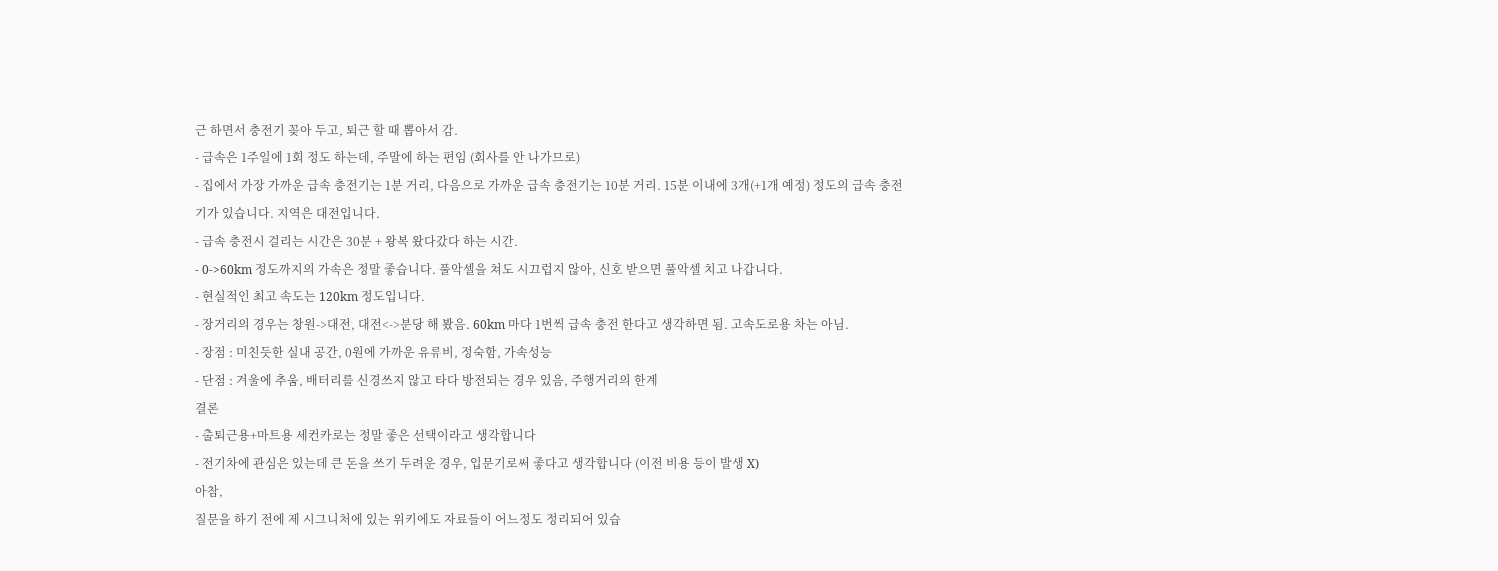근 하면서 충전기 꽂아 두고, 퇴근 할 때 뽑아서 감.
- 급속은 1주일에 1회 정도 하는데, 주말에 하는 편임 (회사를 안 나가므로)
- 집에서 가장 가까운 급속 충전기는 1분 거리, 다음으로 가까운 급속 충전기는 10분 거리. 15분 이내에 3개(+1개 예정) 정도의 급속 충전기가 있습니다. 지역은 대전입니다.
- 급속 충전시 걸리는 시간은 30분 + 왕복 왔다갔다 하는 시간.
- 0->60km 정도까지의 가속은 정말 좋습니다. 풀악셀을 쳐도 시끄럽지 않아, 신호 받으면 풀악셀 치고 나갑니다.
- 현실적인 최고 속도는 120km 정도입니다.
- 장거리의 경우는 창원->대전, 대전<->분당 해 봤음. 60km 마다 1번씩 급속 충전 한다고 생각하면 됨. 고속도로용 차는 아님.
- 장점 : 미친듯한 실내 공간, 0원에 가까운 유류비, 정숙함, 가속성능
- 단점 : 겨울에 추움, 배터리를 신경쓰지 않고 타다 방전되는 경우 있음, 주행거리의 한계
결론
- 출퇴근용+마트용 세컨카로는 정말 좋은 선택이라고 생각합니다
- 전기차에 관심은 있는데 큰 돈을 쓰기 두려운 경우, 입문기로써 좋다고 생각합니다 (이전 비용 등이 발생 X)
아참,
질문을 하기 전에 제 시그니처에 있는 위키에도 자료들이 어느정도 정리되어 있습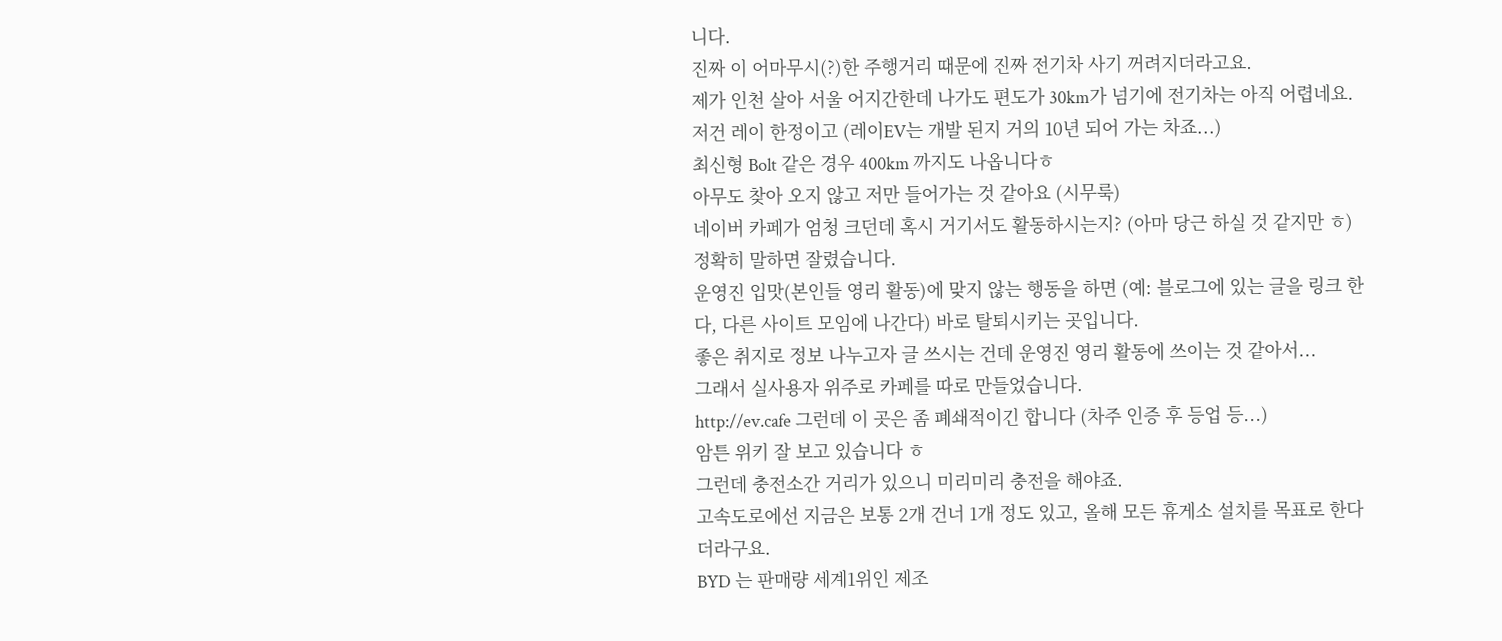니다.
진짜 이 어마무시(?)한 주행거리 때문에 진짜 전기차 사기 꺼려지더라고요.
제가 인천 살아 서울 어지간한데 나가도 편도가 30km가 넘기에 전기차는 아직 어렵네요.
저건 레이 한정이고 (레이EV는 개발 된지 거의 10년 되어 가는 차죠...)
최신형 Bolt 같은 경우 400km 까지도 나옵니다ㅎ
아무도 찾아 오지 않고 저만 들어가는 것 같아요 (시무룩)
네이버 카페가 엄청 크던데 혹시 거기서도 활동하시는지? (아마 당근 하실 것 같지만 ㅎ)
정확히 말하면 잘렸습니다.
운영진 입맛(본인들 영리 활동)에 맞지 않는 행동을 하면 (예: 블로그에 있는 글을 링크 한다, 다른 사이트 모임에 나간다) 바로 탈퇴시키는 곳입니다.
좋은 취지로 정보 나누고자 글 쓰시는 건데 운영진 영리 활동에 쓰이는 것 같아서...
그래서 실사용자 위주로 카페를 따로 만들었습니다.
http://ev.cafe 그런데 이 곳은 좀 폐쇄적이긴 합니다 (차주 인증 후 등업 등...)
암튼 위키 잘 보고 있습니다 ㅎ
그런데 충전소간 거리가 있으니 미리미리 충전을 해야죠.
고속도로에선 지금은 보통 2개 건너 1개 정도 있고, 올해 모든 휴게소 설치를 목표로 한다더라구요.
BYD 는 판매량 세계1위인 제조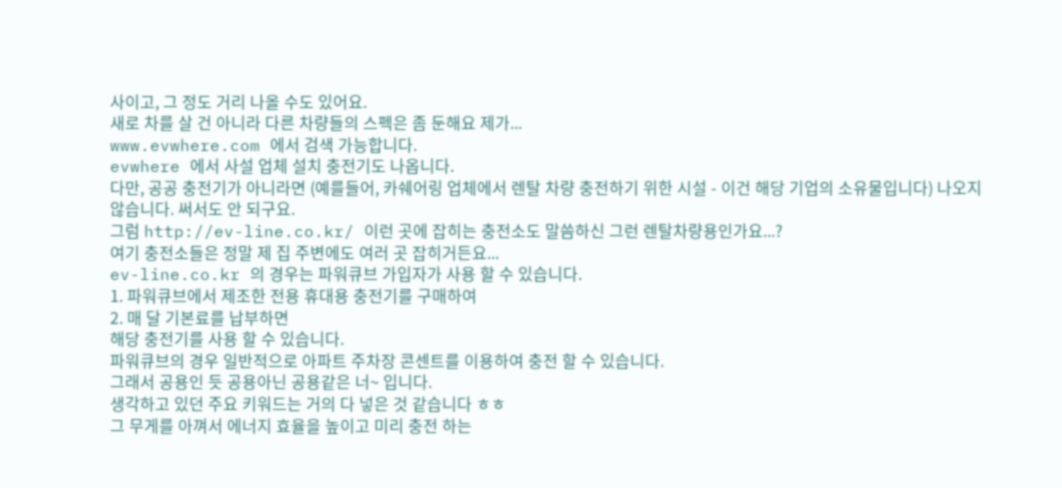사이고, 그 정도 거리 나올 수도 있어요.
새로 차를 살 건 아니라 다른 차량들의 스펙은 좀 둔해요 제가...
www.evwhere.com 에서 검색 가능합니다.
evwhere 에서 사설 업체 설치 충전기도 나옵니다.
다만, 공공 충전기가 아니라면 (예를들어, 카쉐어링 업체에서 렌탈 차량 충전하기 위한 시설 - 이건 해당 기업의 소유물입니다) 나오지 않습니다. 써서도 안 되구요.
그럼 http://ev-line.co.kr/ 이런 곳에 잡히는 충전소도 말씀하신 그런 렌탈차량용인가요...?
여기 충전소들은 정말 제 집 주변에도 여러 곳 잡히거든요...
ev-line.co.kr 의 경우는 파워큐브 가입자가 사용 할 수 있습니다.
1. 파워큐브에서 제조한 전용 휴대용 충전기를 구매하여
2. 매 달 기본료를 납부하면
해당 충전기를 사용 할 수 있습니다.
파워큐브의 경우 일반적으로 아파트 주차장 콘센트를 이용하여 충전 할 수 있습니다.
그래서 공용인 듯 공용아닌 공용같은 너~ 입니다.
생각하고 있던 주요 키워드는 거의 다 넣은 것 같습니다 ㅎㅎ
그 무게를 아껴서 에너지 효율을 높이고 미리 충전 하는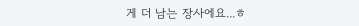게 더 남는 장사에요...ㅎ